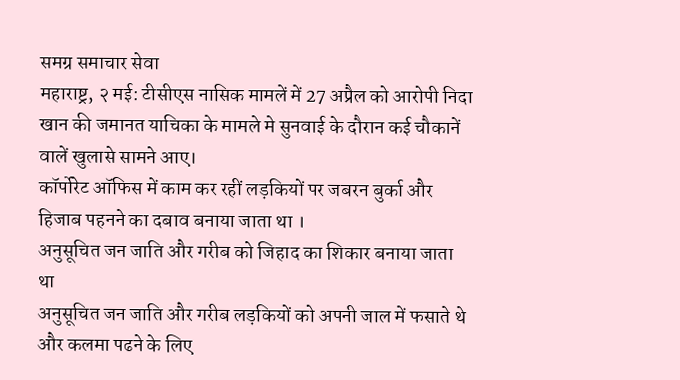समग्र समाचार सेवा
महाराष्ट्र, २ मई: टीसीएस नासिक मामलें में 27 अप्रैल को आरोपी निदा खान की जमानत याचिका के मामले मे सुनवाई के दौरान कई चौकानें वालें खुलासे सामने आए।
कॉर्पोरेट ऑफिस में काम कर रहीं लड़कियों पर जबरन बुर्का और हिजाब पहनने का दबाव बनाया जाता था ।
अनुसूचित जन जाति और गरीब को जिहाद का शिकार बनाया जाता था
अनुसूचित जन जाति और गरीब लड़कियों को अपनी जाल में फसाते थे
और कलमा पढने के लिए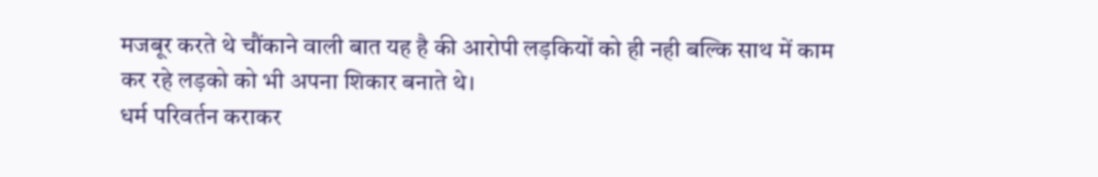मजबूर करते थे चौंकाने वाली बात यह है की आरोपी लड़कियों को ही नही बल्कि साथ में काम कर रहे लड़को को भी अपना शिकार बनाते थे।
धर्म परिवर्तन कराकर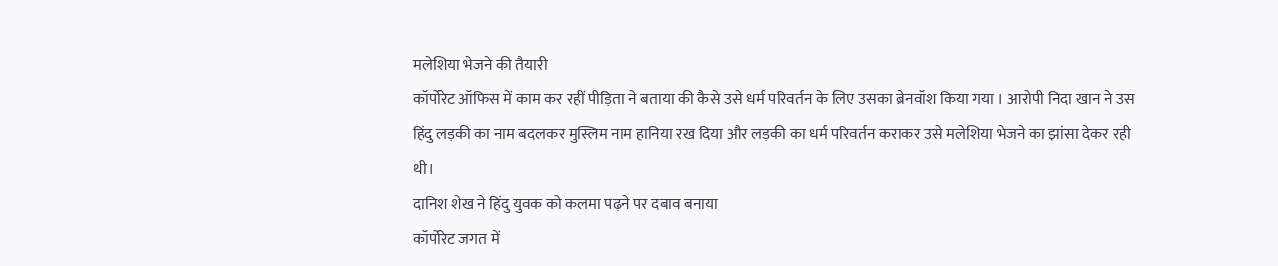मलेशिया भेजने की तैयारी
कॉर्पोरेट ऑफिस में काम कर रहीं पीड़िता ने बताया की कैसे उसे धर्म परिवर्तन के लिए उसका ब्रेनवॉश किया गया । आरोपी निदा खान ने उस हिंदु लड़की का नाम बदलकर मुस्लिम नाम हानिया रख दिया और लड़की का धर्म परिवर्तन कराकर उसे मलेशिया भेजने का झांसा देकर रही थी।
दानिश शेख ने हिंदु युवक को कलमा पढ़ने पर दबाव बनाया
कॉर्पोरेट जगत में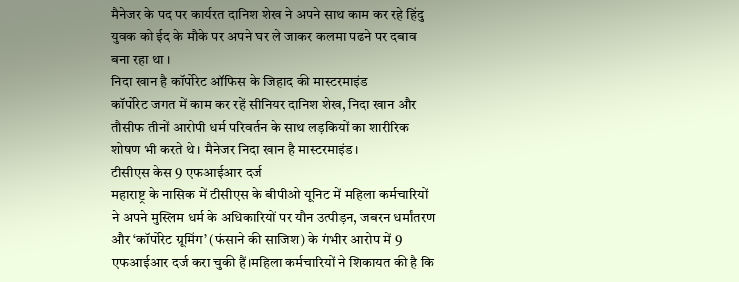मैनेजर के पद पर कार्यरत दानिश शेख ने अपने साथ काम कर रहे हिंदु युवक को ईद के मौके पर अपने घर ले जाकर कलमा पढने पर दबाव बना रहा था ।
निदा खान है कॉर्पोरेट ऑफिस के जिहाद की मास्टरमाइंड
कॉर्पोरेट जगत में काम कर रहें सीनियर दानिश शेख, निदा खान और तौसीफ तीनों आरोपी धर्म परिवर्तन के साथ लड़कियों का शारीरिक शोषण भी करते थे। मैनेजर निदा खान है मास्टरमाइंड।
टीसीएस केस 9 एफआईआर दर्ज
महाराष्ट्र के नासिक में टीसीएस के बीपीओ यूनिट में महिला कर्मचारियों ने अपने मुस्लिम धर्म के अधिकारियों पर यौन उत्पीड़न, जबरन धर्मांतरण और ‘कॉर्पोरेट ग्रूमिंग’ (फंसाने की साजिश) के गंभीर आरोप में 9 एफआईआर दर्ज करा चुकी हैं।महिला कर्मचारियों ने शिकायत की है कि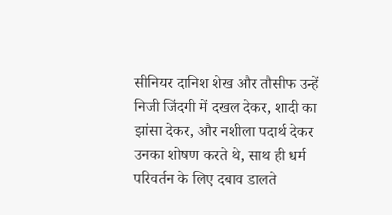सीनियर दानिश शेख और तौसीफ उन्हें निजी जिंदगी में दखल देकर, शादी का झांसा देकर, और नशीला पदार्थ देकर उनका शोषण करते थे, साथ ही धर्म परिवर्तन के लिए दबाव डालते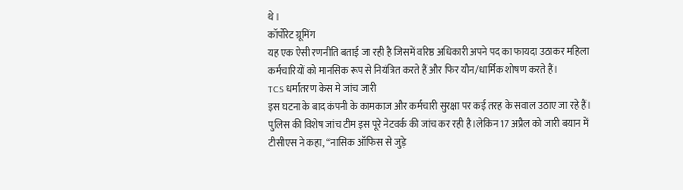थे।
कॉर्पोरेट ग्रूमिंग
यह एक ऐसी रणनीति बताई जा रही है जिसमें वरिष्ठ अधिकारी अपने पद का फायदा उठाकर महिला कर्मचारियों को मानसिक रूप से नियंत्रित करते हैं और फिर यौन/धार्मिक शोषण करते हैं।
TCS धर्मांतरण केस मे जांच जारी
इस घटना के बाद कंपनी के कामकाज और कर्मचारी सुरक्षा पर कई तरह के सवाल उठाए जा रहे हैं। पुलिस की विशेष जांच टीम इस पूरे नेटवर्क की जांच कर रही है।लेकिन 17 अप्रैल को जारी बयान में टीसीएस ने कहा, “नासिक ऑफिस से जुड़े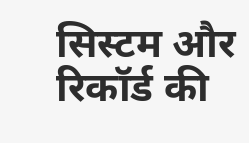सिस्टम और रिकॉर्ड की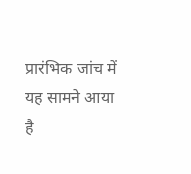प्रारंभिक जांच में यह सामने आया है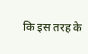कि इस तरह के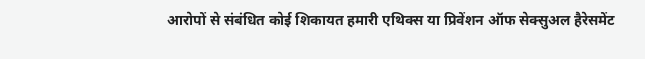आरोपों से संबंधित कोई शिकायत हमारी एथिक्स या प्रिवेंशन ऑफ सेक्सुअल हैरेसमेंट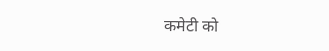कमेटी को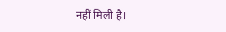नहीं मिली है।